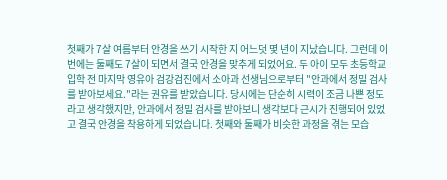첫째가 7살 여름부터 안경을 쓰기 시작한 지 어느덧 몇 년이 지났습니다. 그런데 이번에는 둘째도 7살이 되면서 결국 안경을 맞추게 되었어요. 두 아이 모두 초등학교 입학 전 마지막 영유아 검강검진에서 소아과 선생님으로부터 "안과에서 정밀 검사를 받아보세요."라는 권유를 받았습니다. 당시에는 단순히 시력이 조금 나쁜 정도라고 생각했지만, 안과에서 정밀 검사를 받아보니 생각보다 근시가 진행되어 있었고 결국 안경을 착용하게 되었습니다. 첫째와 둘째가 비슷한 과정을 겪는 모습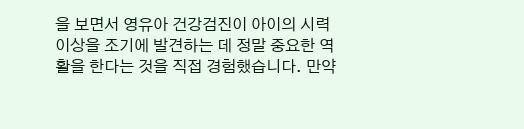을 보면서 영유아 건강검진이 아이의 시력 이상을 조기에 발견하는 데 정말 중요한 역활을 한다는 것을 직접 경험했습니다. 만약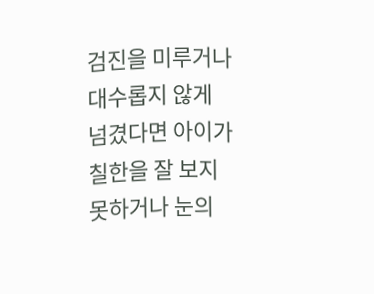검진을 미루거나 대수롭지 않게 넘겼다면 아이가 칠한을 잘 보지 못하거나 눈의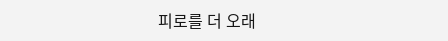피로를 더 오래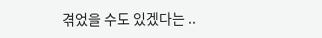겪었을 수도 있겠다는 ..